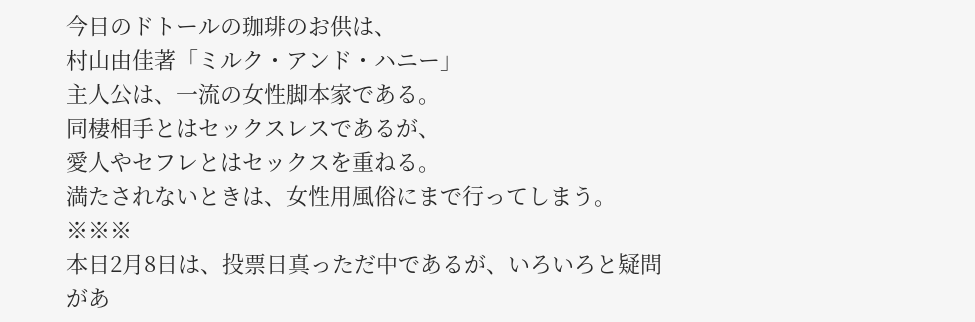今日のドトールの珈琲のお供は、
村山由佳著「ミルク・アンド・ハニー」
主人公は、一流の女性脚本家である。
同棲相手とはセックスレスであるが、
愛人やセフレとはセックスを重ねる。
満たされないときは、女性用風俗にまで行ってしまう。
※※※
本日2月8日は、投票日真っただ中であるが、いろいろと疑問があ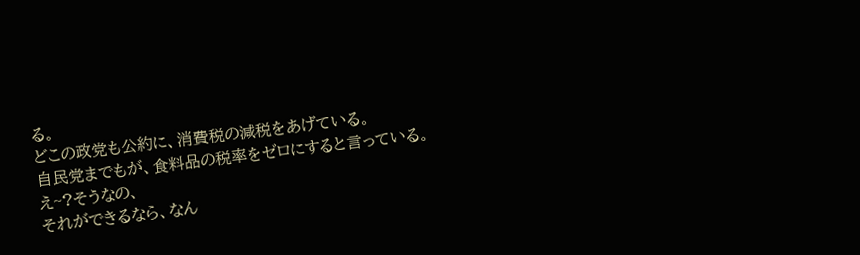る。
どこの政党も公約に、消費税の減税をあげている。
自民党までもが、食料品の税率をゼロにすると言っている。
え~?そうなの、
それができるなら、なん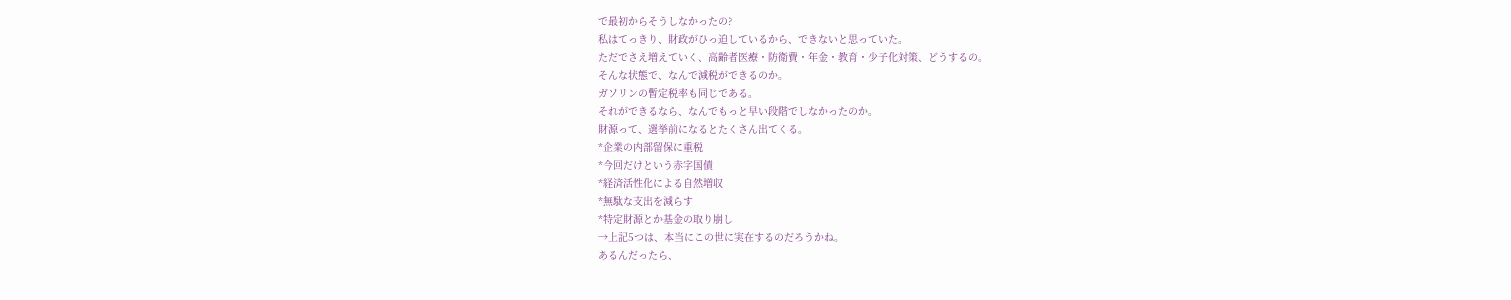で最初からそうしなかったの?
私はてっきり、財政がひっ迫しているから、できないと思っていた。
ただでさえ増えていく、高齢者医療・防衛費・年金・教育・少子化対策、どうするの。
そんな状態で、なんで減税ができるのか。
ガソリンの暫定税率も同じである。
それができるなら、なんでもっと早い段階でしなかったのか。
財源って、選挙前になるとたくさん出てくる。
*企業の内部留保に重税
*今回だけという赤字国債
*経済活性化による自然増収
*無駄な支出を減らす
*特定財源とか基金の取り崩し
→上記5つは、本当にこの世に実在するのだろうかね。
あるんだったら、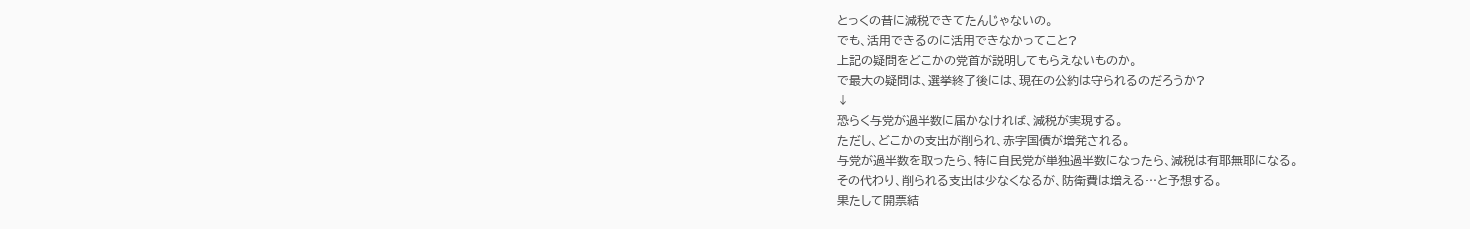とっくの昔に減税できてたんじゃないの。
でも、活用できるのに活用できなかってこと?
上記の疑問をどこかの党首が説明してもらえないものか。
で最大の疑問は、選挙終了後には、現在の公約は守られるのだろうか?
↓
恐らく与党が過半数に届かなければ、減税が実現する。
ただし、どこかの支出が削られ、赤字国債が増発される。
与党が過半数を取ったら、特に自民党が単独過半数になったら、減税は有耶無耶になる。
その代わり、削られる支出は少なくなるが、防衛費は増える…と予想する。
果たして開票結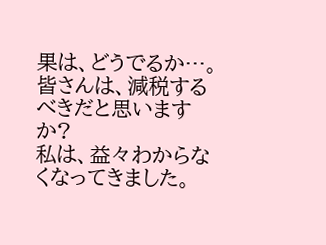果は、どうでるか…。
皆さんは、減税するべきだと思いますか?
私は、益々わからなくなってきました。